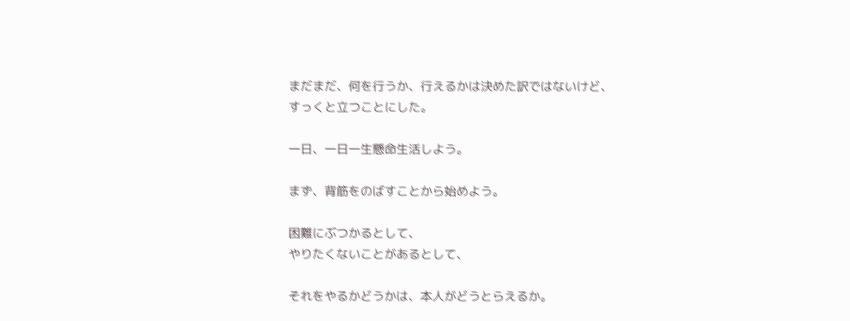まだまだ、何を行うか、行えるかは決めた訳ではないけど、
すっくと立つことにした。

一日、一日一生懸命生活しよう。

まず、背筋をのばすことから始めよう。

困難にぶつかるとして、
やりたくないことがあるとして、

それをやるかどうかは、本人がどうとらえるか。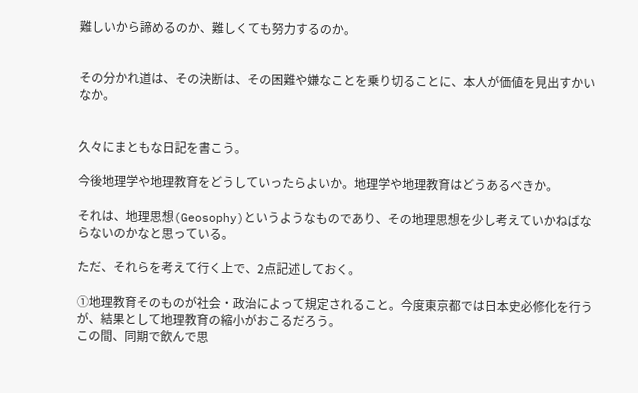難しいから諦めるのか、難しくても努力するのか。


その分かれ道は、その決断は、その困難や嫌なことを乗り切ることに、本人が価値を見出すかいなか。


久々にまともな日記を書こう。

今後地理学や地理教育をどうしていったらよいか。地理学や地理教育はどうあるべきか。

それは、地理思想(Geosophy)というようなものであり、その地理思想を少し考えていかねばならないのかなと思っている。

ただ、それらを考えて行く上で、2点記述しておく。

①地理教育そのものが社会・政治によって規定されること。今度東京都では日本史必修化を行うが、結果として地理教育の縮小がおこるだろう。
この間、同期で飲んで思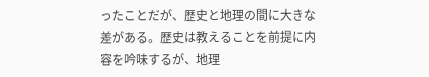ったことだが、歴史と地理の間に大きな差がある。歴史は教えることを前提に内容を吟味するが、地理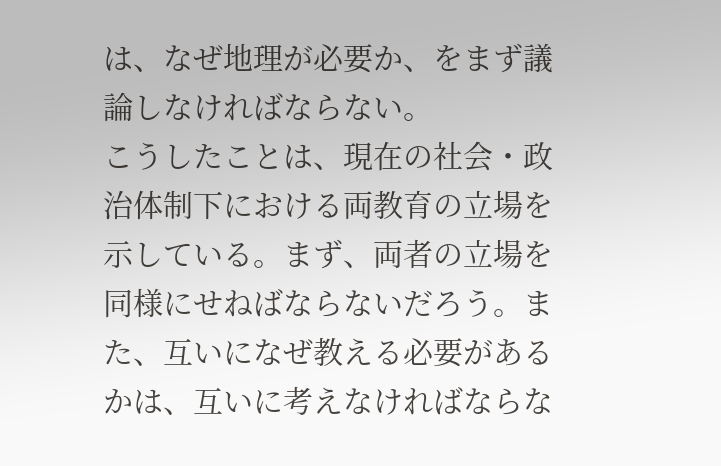は、なぜ地理が必要か、をまず議論しなければならない。
こうしたことは、現在の社会・政治体制下における両教育の立場を示している。まず、両者の立場を同様にせねばならないだろう。また、互いになぜ教える必要があるかは、互いに考えなければならな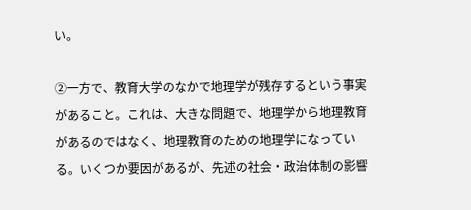い。

②一方で、教育大学のなかで地理学が残存するという事実があること。これは、大きな問題で、地理学から地理教育があるのではなく、地理教育のための地理学になっている。いくつか要因があるが、先述の社会・政治体制の影響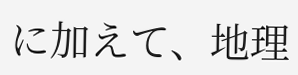に加えて、地理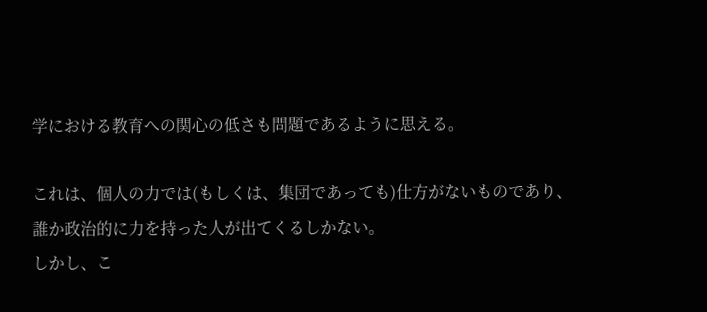学における教育への関心の低さも問題であるように思える。

これは、個人の力では(もしくは、集団であっても)仕方がないものであり、誰か政治的に力を持った人が出てくるしかない。
しかし、こ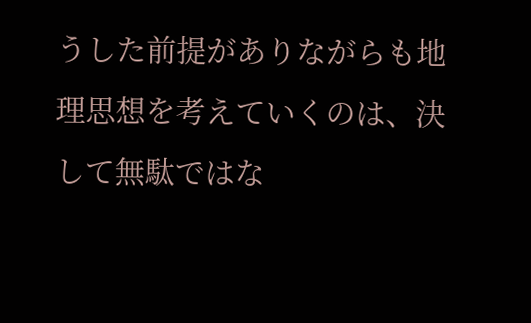うした前提がありながらも地理思想を考えていくのは、決して無駄ではな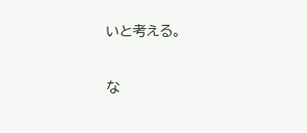いと考える。

な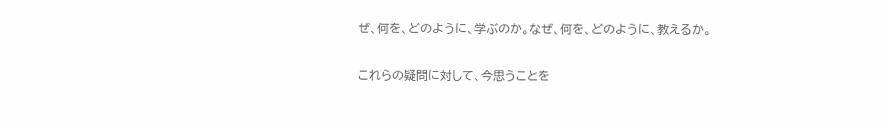ぜ、何を、どのように、学ぶのか。なぜ、何を、どのように、教えるか。

これらの疑問に対して、今思うことを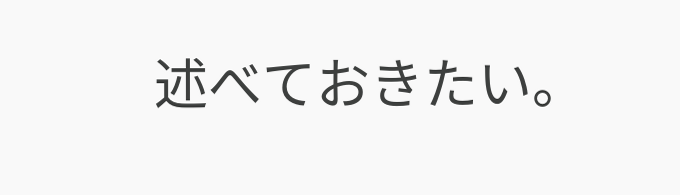述べておきたい。